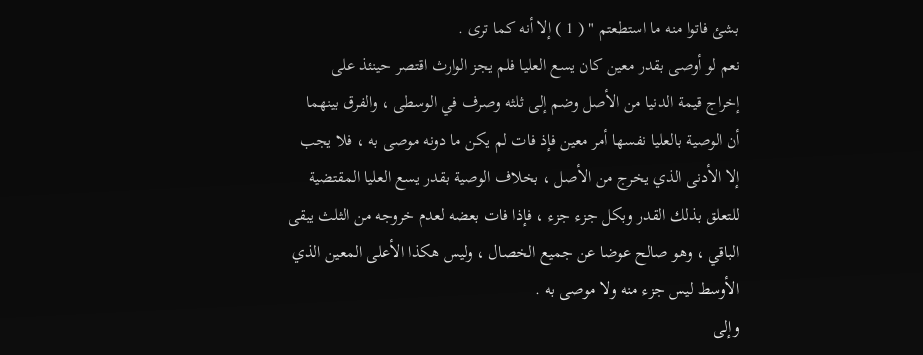بشئ فاتوا منه ما استطعتم " ( 1 ) إلا أنه كما ترى .
نعم لو أوصى بقدر معين كان يسع العليا فلم يجز الوارث اقتصر حينئذ على
إخراج قيمة الدنيا من الأصل وضم إلى ثلثه وصرف في الوسطى ، والفرق بينهما
أن الوصية بالعليا نفسها أمر معين فإذ فات لم يكن ما دونه موصى به ، فلا يجب
إلا الأدنى الذي يخرج من الأصل ، بخلاف الوصية بقدر يسع العليا المقتضية
للتعلق بذلك القدر وبكل جزء جزء ، فإذا فات بعضه لعدم خروجه من الثلث يبقى
الباقي ، وهو صالح عوضا عن جميع الخصال ، وليس هكذا الأعلى المعين الذي
الأوسط ليس جزء منه ولا موصى به .
وإلى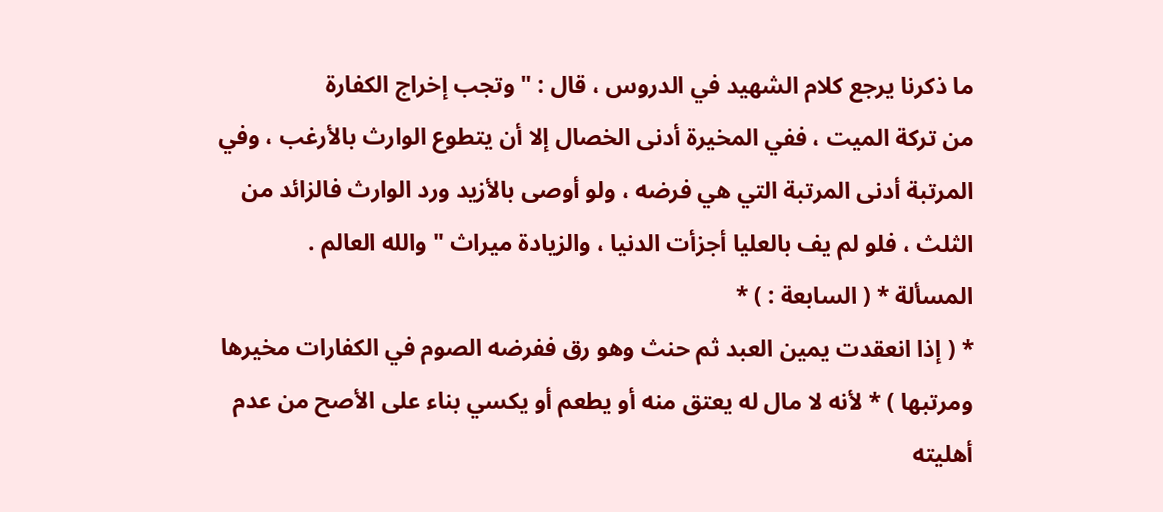ما ذكرنا يرجع كلام الشهيد في الدروس ، قال : " وتجب إخراج الكفارة
من تركة الميت ، ففي المخيرة أدنى الخصال إلا أن يتطوع الوارث بالأرغب ، وفي
المرتبة أدنى المرتبة التي هي فرضه ، ولو أوصى بالأزيد ورد الوارث فالزائد من
الثلث ، فلو لم يف بالعليا أجزأت الدنيا ، والزيادة ميراث " والله العالم .
المسألة * ( السابعة : ) *
* ( إذا انعقدت يمين العبد ثم حنث وهو رق ففرضه الصوم في الكفارات مخيرها
ومرتبها ) * لأنه لا مال له يعتق منه أو يطعم أو يكسي بناء على الأصح من عدم
أهليته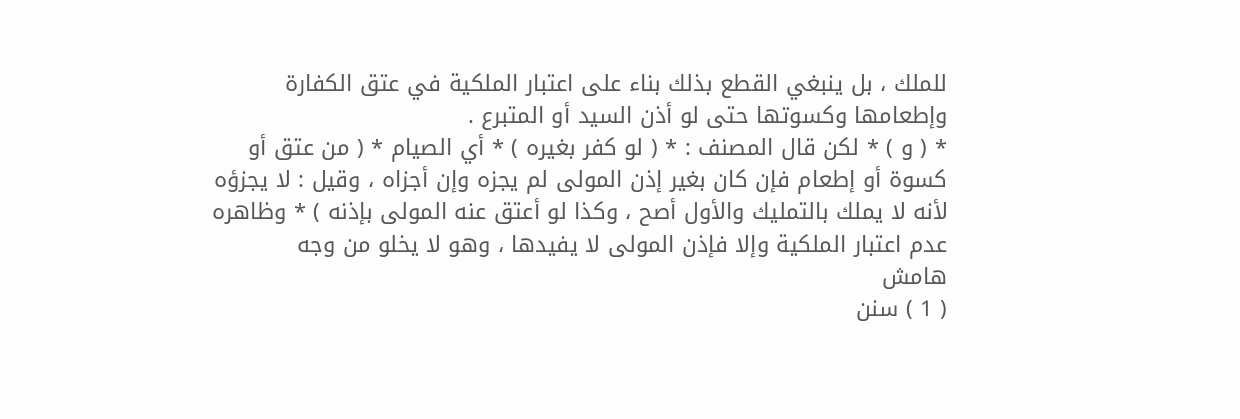للملك ، بل ينبغي القطع بذلك بناء على اعتبار الملكية في عتق الكفارة
وإطعامها وكسوتها حتى لو أذن السيد أو المتبرع .
* ( و ) * لكن قال المصنف : * ( لو كفر بغيره ) * أي الصيام * ( من عتق أو
كسوة أو إطعام فإن كان بغير إذن المولى لم يجزه وإن أجزاه ، وقيل : لا يجزؤه
لأنه لا يملك بالتمليك والأول أصح ، وكذا لو أعتق عنه المولى بإذنه ) * وظاهره
عدم اعتبار الملكية وإلا فإذن المولى لا يفيدها ، وهو لا يخلو من وجه
هامش
( 1 ) سنن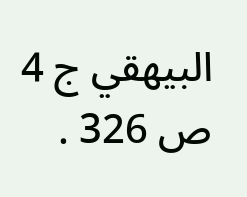البيهقي ج 4 ص 326 .